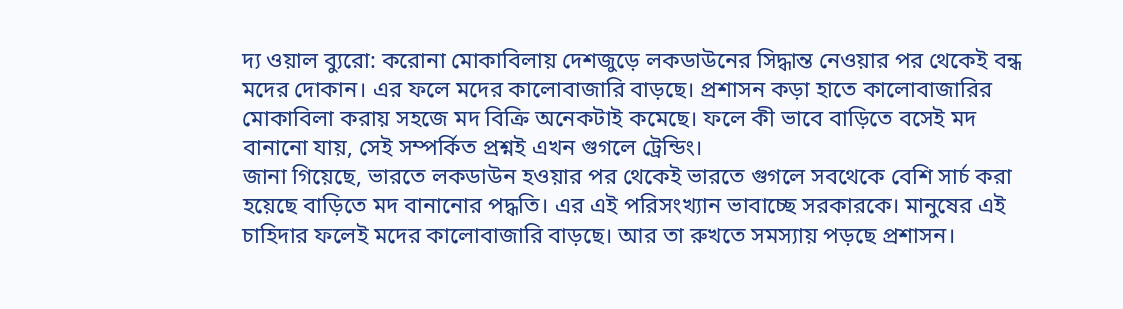দ্য ওয়াল ব্যুরো: করোনা মোকাবিলায় দেশজুড়ে লকডাউনের সিদ্ধান্ত নেওয়ার পর থেকেই বন্ধ মদের দোকান। এর ফলে মদের কালোবাজারি বাড়ছে। প্রশাসন কড়া হাতে কালোবাজারির মোকাবিলা করায় সহজে মদ বিক্রি অনেকটাই কমেছে। ফলে কী ভাবে বাড়িতে বসেই মদ বানানো যায়, সেই সম্পর্কিত প্রশ্নই এখন গুগলে ট্রেন্ডিং।
জানা গিয়েছে, ভারতে লকডাউন হওয়ার পর থেকেই ভারতে গুগলে সবথেকে বেশি সার্চ করা হয়েছে বাড়িতে মদ বানানোর পদ্ধতি। এর এই পরিসংখ্যান ভাবাচ্ছে সরকারকে। মানুষের এই চাহিদার ফলেই মদের কালোবাজারি বাড়ছে। আর তা রুখতে সমস্যায় পড়ছে প্রশাসন।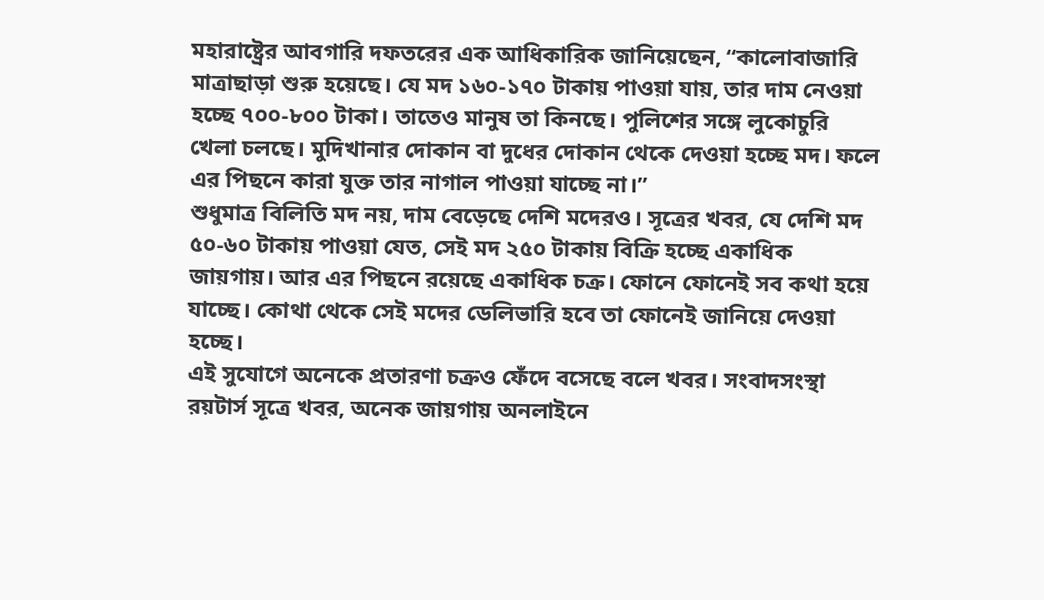মহারাষ্ট্রের আবগারি দফতরের এক আধিকারিক জানিয়েছেন, “কালোবাজারি মাত্রাছাড়া শুরু হয়েছে। যে মদ ১৬০-১৭০ টাকায় পাওয়া যায়, তার দাম নেওয়া হচ্ছে ৭০০-৮০০ টাকা। তাতেও মানুষ তা কিনছে। পুলিশের সঙ্গে লুকোচুরি খেলা চলছে। মুদিখানার দোকান বা দুধের দোকান থেকে দেওয়া হচ্ছে মদ। ফলে এর পিছনে কারা যুক্ত তার নাগাল পাওয়া যাচ্ছে না।”
শুধুমাত্র বিলিতি মদ নয়, দাম বেড়েছে দেশি মদেরও। সূত্রের খবর, যে দেশি মদ ৫০-৬০ টাকায় পাওয়া যেত, সেই মদ ২৫০ টাকায় বিক্রি হচ্ছে একাধিক জায়গায়। আর এর পিছনে রয়েছে একাধিক চক্র। ফোনে ফোনেই সব কথা হয়ে যাচ্ছে। কোথা থেকে সেই মদের ডেলিভারি হবে তা ফোনেই জানিয়ে দেওয়া হচ্ছে।
এই সুযোগে অনেকে প্রতারণা চক্রও ফেঁদে বসেছে বলে খবর। সংবাদসংস্থা রয়টার্স সূত্রে খবর, অনেক জায়গায় অনলাইনে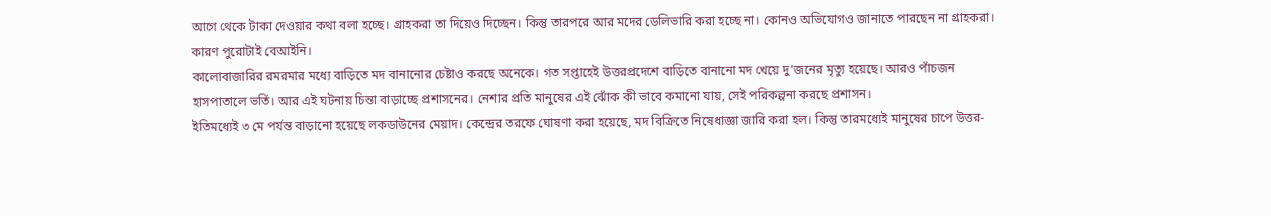আগে থেকে টাকা দেওয়ার কথা বলা হচ্ছে। গ্রাহকরা তা দিয়েও দিচ্ছেন। কিন্তু তারপরে আর মদের ডেলিভারি করা হচ্ছে না। কোনও অভিযোগও জানাতে পারছেন না গ্রাহকরা। কারণ পুরোটাই বেআইনি।
কালোবাজারির রমরমার মধ্যে বাড়িতে মদ বানানোর চেষ্টাও করছে অনেকে। গত সপ্তাহেই উত্তরপ্রদেশে বাড়িতে বানানো মদ খেয়ে দু’জনের মৃত্যু হয়েছে। আরও পাঁচজন হাসপাতালে ভর্তি। আর এই ঘটনায় চিন্তা বাড়াচ্ছে প্রশাসনের। নেশার প্রতি মানুষের এই ঝোঁক কী ভাবে কমানো যায়, সেই পরিকল্পনা করছে প্রশাসন।
ইতিমধ্যেই ৩ মে পর্যন্ত বাড়ানো হয়েছে লকডাউনের মেয়াদ। কেন্দ্রের তরফে ঘোষণা করা হয়েছে, মদ বিক্রিতে নিষেধাজ্ঞা জারি করা হল। কিন্তু তারমধ্যেই মানুষের চাপে উত্তর-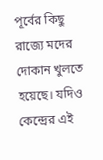পূর্বের কিছু রাজ্যে মদের দোকান খুলতে হয়েছে। যদিও কেন্দ্রের এই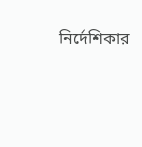নির্দেশিকার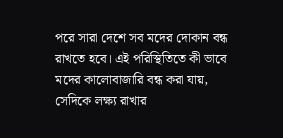পরে সারা দেশে সব মদের দোকান বন্ধ রাখতে হবে। এই পরিস্থিতিতে কী ভাবে মদের কালোবাজারি বন্ধ করা যায়, সেদিকে লক্ষ্য রাখার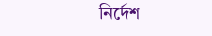নির্দেশ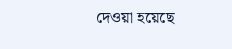দেওয়া হয়েছে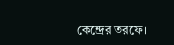কেন্দ্রের তরফে।